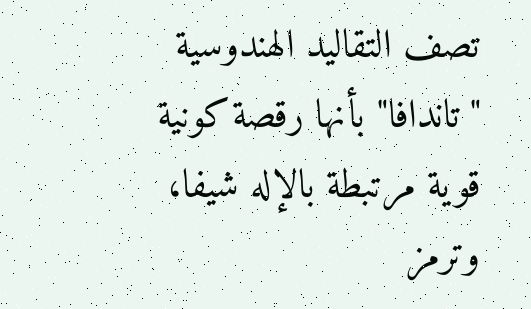تصف التقاليد الهندوسية "تاندافا" بأنها رقصة كونية قوية مرتبطة بالإله شيفا، وترمز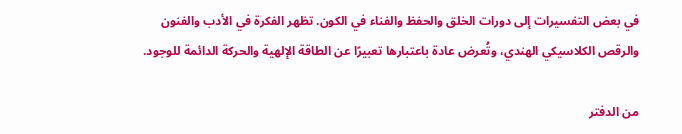في بعض التفسيرات إلى دورات الخلق والحفظ والفناء في الكون. تظهر الفكرة في الأدب والفنون والرقص الكلاسيكي الهندي، وتُعرض عادة باعتبارها تعبيرًا عن الطاقة الإلهية والحركة الدائمة للوجود.

من الدفتر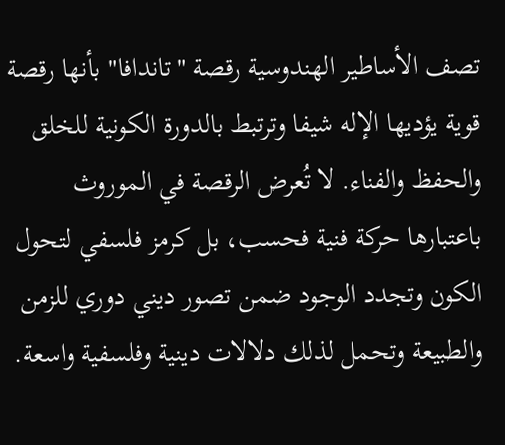تصف الأساطير الهندوسية رقصة "تاندافا" بأنها رقصة قوية يؤديها الإله شيفا وترتبط بالدورة الكونية للخلق والحفظ والفناء. لا تُعرض الرقصة في الموروث باعتبارها حركة فنية فحسب، بل كرمز فلسفي لتحول الكون وتجدد الوجود ضمن تصور ديني دوري للزمن والطبيعة وتحمل لذلك دلالات دينية وفلسفية واسعة.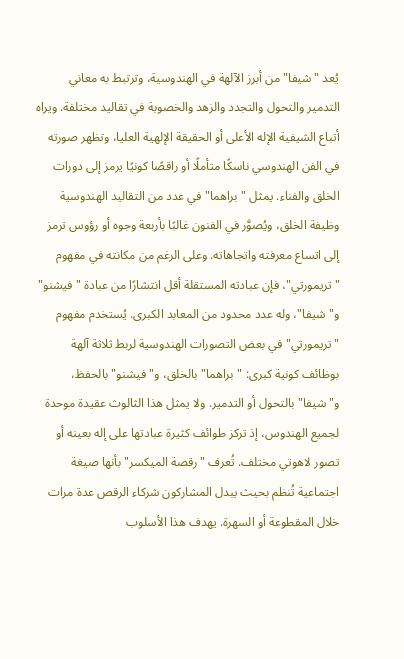يُعد "شيفا" من أبرز الآلهة في الهندوسية، وترتبط به معاني التدمير والتحول والتجدد والزهد والخصوبة في تقاليد مختلفة. ويراه أتباع الشيفية الإله الأعلى أو الحقيقة الإلهية العليا، وتظهر صورته في الفن الهندوسي ناسكًا متأملًا أو راقصًا كونيًا يرمز إلى دورات الخلق والفناء. يمثل "براهما" في عدد من التقاليد الهندوسية وظيفة الخلق، ويُصوَّر في الفنون غالبًا بأربعة وجوه أو رؤوس ترمز إلى اتساع معرفته واتجاهاته. وعلى الرغم من مكانته في مفهوم "تريمورتي"، فإن عبادته المستقلة أقل انتشارًا من عبادة "فيشنو" و"شيفا"، وله عدد محدود من المعابد الكبرى. يُستخدم مفهوم "تريمورتي" في بعض التصورات الهندوسية لربط ثلاثة آلهة بوظائف كونية كبرى: "براهما" بالخلق، و"فيشنو" بالحفظ، و"شيفا" بالتحول أو التدمير. ولا يمثل هذا الثالوث عقيدة موحدة لجميع الهندوس، إذ تركز طوائف كثيرة عبادتها على إله بعينه أو تصور لاهوتي مختلف. تُعرف "رقصة الميكسر" بأنها صيغة اجتماعية تُنظم بحيث يبدل المشاركون شركاء الرقص عدة مرات خلال المقطوعة أو السهرة. يهدف هذا الأسلوب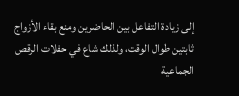إلى زيادة التفاعل بين الحاضرين ومنع بقاء الأزواج ثابتين طوال الوقت، ولذلك شاع في حفلات الرقص الجماعية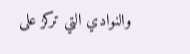والنوادي التي تركز على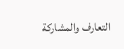التعارف والمشاركة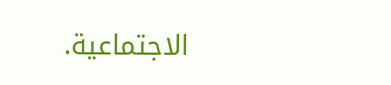الاجتماعية.